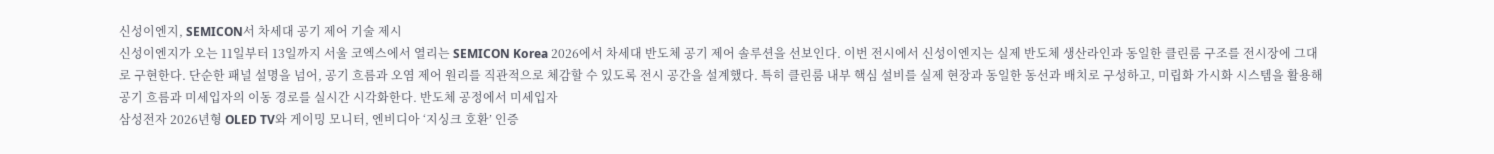신성이엔지, SEMICON서 차세대 공기 제어 기술 제시
신성이엔지가 오는 11일부터 13일까지 서울 코엑스에서 열리는 SEMICON Korea 2026에서 차세대 반도체 공기 제어 솔루션을 선보인다. 이번 전시에서 신성이엔지는 실제 반도체 생산라인과 동일한 클린룸 구조를 전시장에 그대로 구현한다. 단순한 패널 설명을 넘어, 공기 흐름과 오염 제어 원리를 직관적으로 체감할 수 있도록 전시 공간을 설계했다. 특히 클린룸 내부 핵심 설비를 실제 현장과 동일한 동선과 배치로 구성하고, 미립화 가시화 시스템을 활용해 공기 흐름과 미세입자의 이동 경로를 실시간 시각화한다. 반도체 공정에서 미세입자
삼성전자 2026년형 OLED TV와 게이밍 모니터, 엔비디아 ‘지싱크 호환’ 인증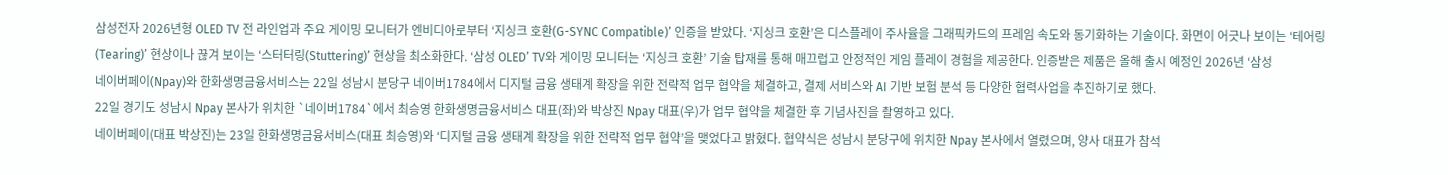삼성전자 2026년형 OLED TV 전 라인업과 주요 게이밍 모니터가 엔비디아로부터 ‘지싱크 호환(G-SYNC Compatible)’ 인증을 받았다. ‘지싱크 호환’은 디스플레이 주사율을 그래픽카드의 프레임 속도와 동기화하는 기술이다. 화면이 어긋나 보이는 ‘테어링(Tearing)’ 현상이나 끊겨 보이는 ‘스터터링(Stuttering)’ 현상을 최소화한다. ‘삼성 OLED’ TV와 게이밍 모니터는 ‘지싱크 호환’ 기술 탑재를 통해 매끄럽고 안정적인 게임 플레이 경험을 제공한다. 인증받은 제품은 올해 출시 예정인 2026년 ‘삼성
네이버페이(Npay)와 한화생명금융서비스는 22일 성남시 분당구 네이버1784에서 디지털 금융 생태계 확장을 위한 전략적 업무 협약을 체결하고, 결제 서비스와 AI 기반 보험 분석 등 다양한 협력사업을 추진하기로 했다.
22일 경기도 성남시 Npay 본사가 위치한 `네이버1784`에서 최승영 한화생명금융서비스 대표(좌)와 박상진 Npay 대표(우)가 업무 협약을 체결한 후 기념사진을 촬영하고 있다.
네이버페이(대표 박상진)는 23일 한화생명금융서비스(대표 최승영)와 ‘디지털 금융 생태계 확장을 위한 전략적 업무 협약’을 맺었다고 밝혔다. 협약식은 성남시 분당구에 위치한 Npay 본사에서 열렸으며, 양사 대표가 참석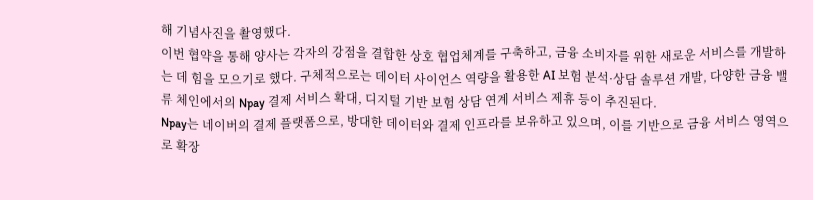해 기념사진을 촬영했다.
이번 협약을 통해 양사는 각자의 강점을 결합한 상호 협업체계를 구축하고, 금융 소비자를 위한 새로운 서비스를 개발하는 데 힘을 모으기로 했다. 구체적으로는 데이터 사이언스 역량을 활용한 AI 보험 분석·상담 솔루션 개발, 다양한 금융 밸류 체인에서의 Npay 결제 서비스 확대, 디지털 기반 보험 상담 연계 서비스 제휴 등이 추진된다.
Npay는 네이버의 결제 플랫폼으로, 방대한 데이터와 결제 인프라를 보유하고 있으며, 이를 기반으로 금융 서비스 영역으로 확장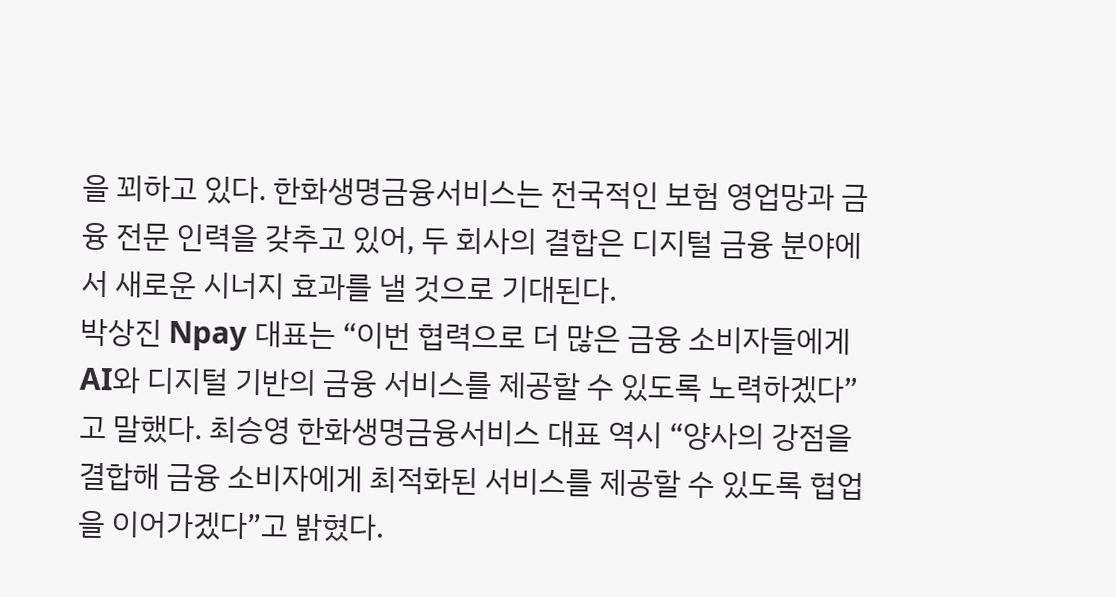을 꾀하고 있다. 한화생명금융서비스는 전국적인 보험 영업망과 금융 전문 인력을 갖추고 있어, 두 회사의 결합은 디지털 금융 분야에서 새로운 시너지 효과를 낼 것으로 기대된다.
박상진 Npay 대표는 “이번 협력으로 더 많은 금융 소비자들에게 AI와 디지털 기반의 금융 서비스를 제공할 수 있도록 노력하겠다”고 말했다. 최승영 한화생명금융서비스 대표 역시 “양사의 강점을 결합해 금융 소비자에게 최적화된 서비스를 제공할 수 있도록 협업을 이어가겠다”고 밝혔다.